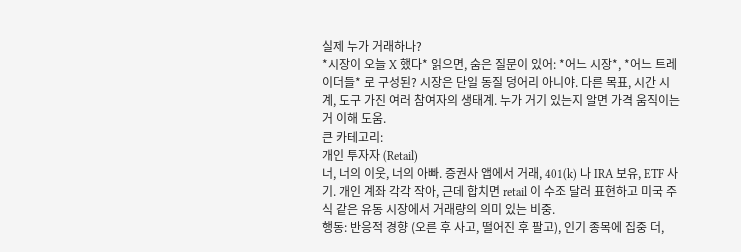실제 누가 거래하나?
*시장이 오늘 X 했다* 읽으면, 숨은 질문이 있어: *어느 시장*, *어느 트레이더들* 로 구성된? 시장은 단일 동질 덩어리 아니야. 다른 목표, 시간 시계, 도구 가진 여러 참여자의 생태계. 누가 거기 있는지 알면 가격 움직이는 거 이해 도움.
큰 카테고리:
개인 투자자 (Retail)
너, 너의 이웃, 너의 아빠. 증권사 앱에서 거래, 401(k) 나 IRA 보유, ETF 사기. 개인 계좌 각각 작아, 근데 합치면 retail 이 수조 달러 표현하고 미국 주식 같은 유동 시장에서 거래량의 의미 있는 비중.
행동: 반응적 경향 (오른 후 사고, 떨어진 후 팔고), 인기 종목에 집중 더,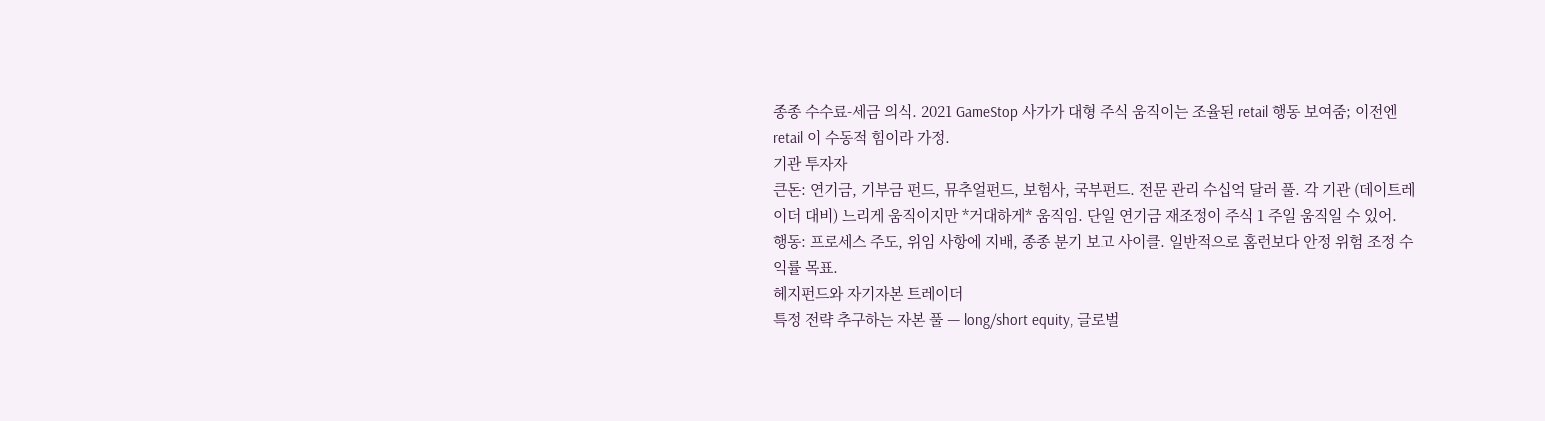종종 수수료-세금 의식. 2021 GameStop 사가가 대형 주식 움직이는 조율된 retail 행동 보여줌; 이전엔 retail 이 수동적 힘이라 가정.
기관 투자자
큰돈: 연기금, 기부금 펀드, 뮤추얼펀드, 보험사, 국부펀드. 전문 관리 수십억 달러 풀. 각 기관 (데이트레이더 대비) 느리게 움직이지만 *거대하게* 움직임. 단일 연기금 재조정이 주식 1 주일 움직일 수 있어.
행동: 프로세스 주도, 위임 사항에 지배, 종종 분기 보고 사이클. 일반적으로 홈런보다 안정 위험 조정 수익률 목표.
헤지펀드와 자기자본 트레이더
특정 전략 추구하는 자본 풀 — long/short equity, 글로벌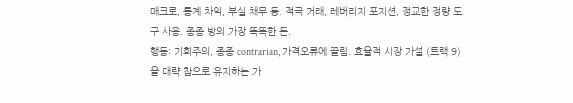매크로, 통계 차익, 부실 채무 등. 적극 거래, 레버리지 포지션, 정교한 정량 도구 사용. 종종 방의 가장 똑똑한 돈.
행동: 기회주의, 종종 contrarian, 가격오류에 끌림. 효율적 시장 가설 (트랙 9) 을 대략 참으로 유지하는 가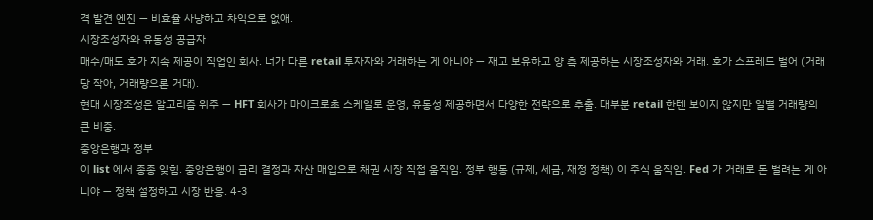격 발견 엔진 — 비효율 사냥하고 차익으로 없애.
시장조성자와 유동성 공급자
매수/매도 호가 지속 제공이 직업인 회사. 너가 다른 retail 투자자와 거래하는 게 아니야 — 재고 보유하고 양 측 제공하는 시장조성자와 거래. 호가 스프레드 벌어 (거래당 작아, 거래량으론 거대).
현대 시장조성은 알고리즘 위주 — HFT 회사가 마이크로초 스케일로 운영, 유동성 제공하면서 다양한 전략으로 추출. 대부분 retail 한텐 보이지 않지만 일별 거래량의 큰 비중.
중앙은행과 정부
이 list 에서 종종 잊힘. 중앙은행이 금리 결정과 자산 매입으로 채권 시장 직접 움직임. 정부 행동 (규제, 세금, 재정 정책) 이 주식 움직임. Fed 가 거래로 돈 벌려는 게 아니야 — 정책 설정하고 시장 반응. 4-3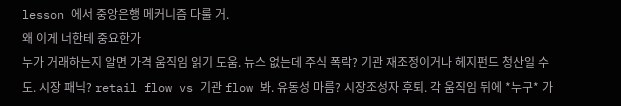lesson 에서 중앙은행 메커니즘 다룰 거.
왜 이게 너한테 중요한가
누가 거래하는지 알면 가격 움직임 읽기 도움. 뉴스 없는데 주식 폭락? 기관 재조정이거나 헤지펀드 청산일 수도. 시장 패닉? retail flow vs 기관 flow 봐. 유동성 마름? 시장조성자 후퇴. 각 움직임 뒤에 *누구* 가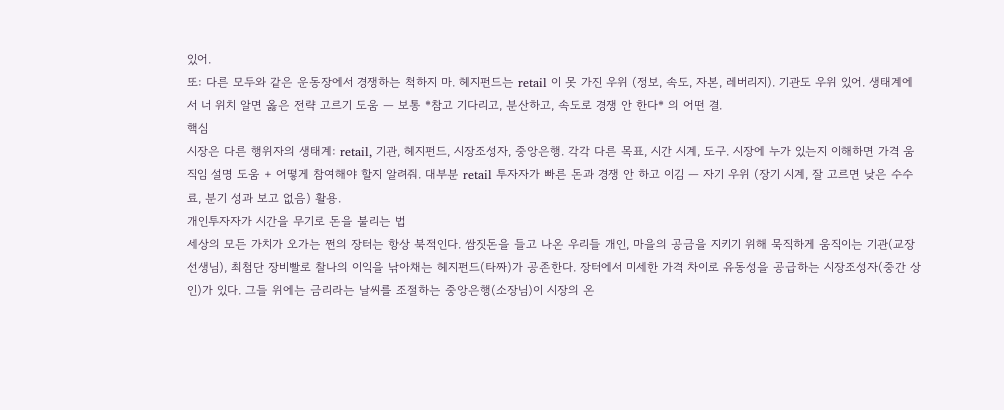있어.
또: 다른 모두와 같은 운동장에서 경쟁하는 척하지 마. 헤지펀드는 retail 이 못 가진 우위 (정보, 속도, 자본, 레버리지). 기관도 우위 있어. 생태계에서 너 위치 알면 옳은 전략 고르기 도움 — 보통 *참고 기다리고, 분산하고, 속도로 경쟁 안 한다* 의 어떤 결.
핵심
시장은 다른 행위자의 생태계: retail, 기관, 헤지펀드, 시장조성자, 중앙은행. 각각 다른 목표, 시간 시계, 도구. 시장에 누가 있는지 이해하면 가격 움직임 설명 도움 + 어떻게 참여해야 할지 알려줘. 대부분 retail 투자자가 빠른 돈과 경쟁 안 하고 이김 — 자기 우위 (장기 시계, 잘 고르면 낮은 수수료, 분기 성과 보고 없음) 활용.
개인투자자가 시간을 무기로 돈을 불리는 법
세상의 모든 가치가 오가는 쩐의 장터는 항상 북적인다. 쌈짓돈을 들고 나온 우리들 개인, 마을의 공금을 지키기 위해 묵직하게 움직이는 기관(교장 선생님), 최첨단 장비빨로 찰나의 이익을 낚아채는 헤지펀드(타짜)가 공존한다. 장터에서 미세한 가격 차이로 유동성을 공급하는 시장조성자(중간 상인)가 있다. 그들 위에는 금리라는 날씨를 조절하는 중앙은행(소장님)이 시장의 온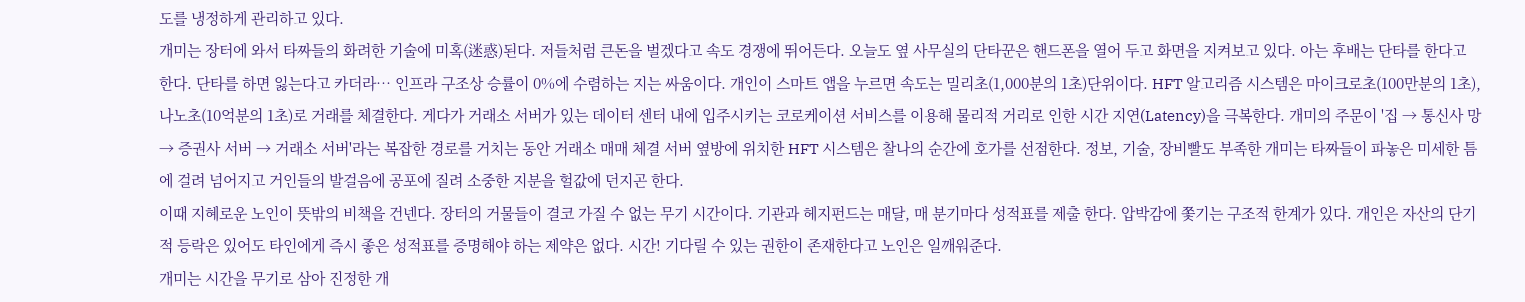도를 냉정하게 관리하고 있다.
개미는 장터에 와서 타짜들의 화려한 기술에 미혹(迷惑)된다. 저들처럼 큰돈을 벌겠다고 속도 경쟁에 뛰어든다. 오늘도 옆 사무실의 단타꾼은 핸드폰을 열어 두고 화면을 지켜보고 있다. 아는 후배는 단타를 한다고 한다. 단타를 하면 잃는다고 카더라… 인프라 구조상 승률이 0%에 수렴하는 지는 싸움이다. 개인이 스마트 앱을 누르면 속도는 밀리초(1,000분의 1초)단위이다. HFT 알고리즘 시스템은 마이크로초(100만분의 1초), 나노초(10억분의 1초)로 거래를 체결한다. 게다가 거래소 서버가 있는 데이터 센터 내에 입주시키는 코로케이션 서비스를 이용해 물리적 거리로 인한 시간 지연(Latency)을 극복한다. 개미의 주문이 '집 → 통신사 망 → 증권사 서버 → 거래소 서버'라는 복잡한 경로를 거치는 동안 거래소 매매 체결 서버 옆방에 위치한 HFT 시스템은 찰나의 순간에 호가를 선점한다. 정보, 기술, 장비빨도 부족한 개미는 타짜들이 파놓은 미세한 틈에 걸려 넘어지고 거인들의 발걸음에 공포에 질려 소중한 지분을 헐값에 던지곤 한다.
이때 지혜로운 노인이 뜻밖의 비책을 건넨다. 장터의 거물들이 결코 가질 수 없는 무기 시간이다. 기관과 헤지펀드는 매달, 매 분기마다 성적표를 제출 한다. 압박감에 쫓기는 구조적 한계가 있다. 개인은 자산의 단기적 등락은 있어도 타인에게 즉시 좋은 성적표를 증명해야 하는 제약은 없다. 시간! 기다릴 수 있는 권한이 존재한다고 노인은 일깨워준다.
개미는 시간을 무기로 삼아 진정한 개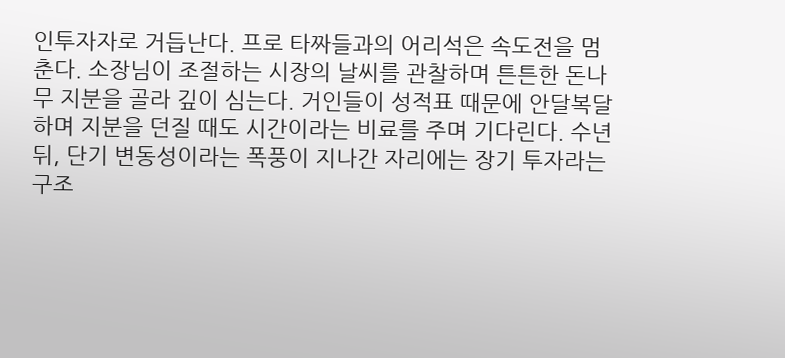인투자자로 거듭난다. 프로 타짜들과의 어리석은 속도전을 멈춘다. 소장님이 조절하는 시장의 날씨를 관찰하며 튼튼한 돈나무 지분을 골라 깊이 심는다. 거인들이 성적표 때문에 안달복달하며 지분을 던질 때도 시간이라는 비료를 주며 기다린다. 수년 뒤, 단기 변동성이라는 폭풍이 지나간 자리에는 장기 투자라는 구조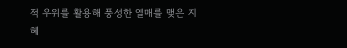적 우위를 활용해 풍성한 열매를 맺은 지혜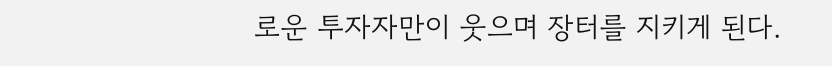로운 투자자만이 웃으며 장터를 지키게 된다.